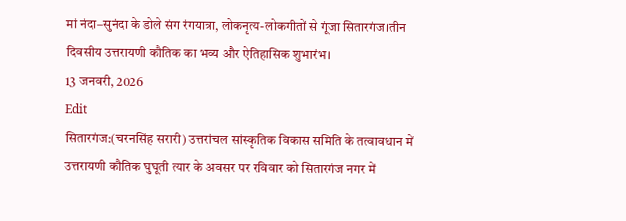मां नंदा–सुनंदा के डोले संग रंगयात्रा, लोकनृत्य-लोकगीतों से गूंजा सितारगंज।तीन दिवसीय उत्तरायणी कौतिक का भव्य और ऐतिहासिक शुभारंभ।
13 जनवरी, 2026
Edit
सितारगंज:(चरनसिंह सरारी) उत्तरांचल सांस्कृतिक विकास समिति के तत्वावधान में उत्तरायणी कौतिक घुघूती त्यार के अवसर पर रविवार को सितारगंज नगर में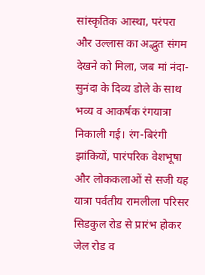सांस्कृतिक आस्था, परंपरा और उल्लास का अद्भुत संगम देखने को मिला, जब मां नंदा-सुनंदा के दिव्य डोले के साथ भव्य व आकर्षक रंगयात्रा निकाली गई। रंग-बिरंगी झांकियों, पारंपरिक वेशभूषा और लोककलाओं से सजी यह यात्रा पर्वतीय रामलीला परिसर सिडकुल रोड से प्रारंभ होकर जेल रोड व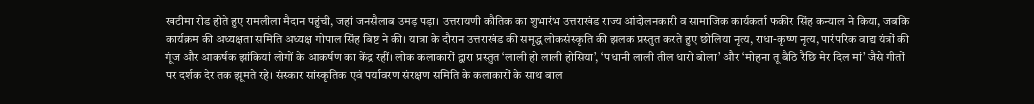खटीमा रोड होते हुए रामलीला मैदान पहुंची, जहां जनसैलाब उमड़ पड़ा। उत्तरायणी कौतिक का शुभारंभ उत्तराखंड राज्य आंदोलनकारी व सामाजिक कार्यकर्ता फकीर सिंह कन्याल ने किया, जबकि कार्यक्रम की अध्यक्षता समिति अध्यक्ष गोपाल सिंह बिष्ट ने की। यात्रा के दौरान उत्तराखंड की समृद्ध लोकसंस्कृति की झलक प्रस्तुत करते हुए छोलिया नृत्य, राधा-कृष्ण नृत्य, पारंपरिक वाद्य यंत्रों की गूंज और आकर्षक झांकियां लोगों के आकर्षण का केंद्र रहीं। लोक कलाकारों द्वारा प्रस्तुत ‘लाली हो लाली होसिया’, ‘पधानी लाली तील धारो बोला’ और ‘मोहना तू बैठि रैछि मेर दिल मां’ जैसे गीतों पर दर्शक देर तक झूमते रहे। संस्कार सांस्कृतिक एवं पर्यावरण संरक्षण समिति के कलाकारों के साथ बाल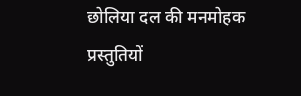छोलिया दल की मनमोहक प्रस्तुतियों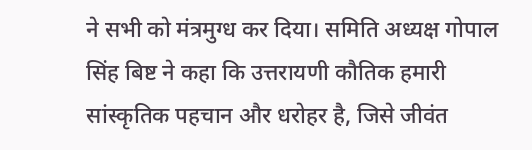ने सभी को मंत्रमुग्ध कर दिया। समिति अध्यक्ष गोपाल सिंह बिष्ट ने कहा कि उत्तरायणी कौतिक हमारी सांस्कृतिक पहचान और धरोहर है, जिसे जीवंत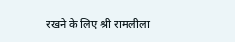रखने के लिए श्री रामलीला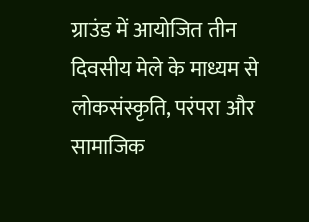ग्राउंड में आयोजित तीन दिवसीय मेले के माध्यम से लोकसंस्कृति, परंपरा और सामाजिक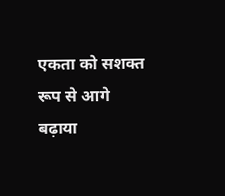एकता को सशक्त रूप से आगे बढ़ाया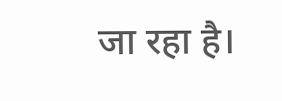जा रहा है।